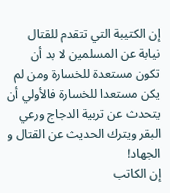إن الكتيبة التي تتقدم للقتال نيابة عن المسلمين لا بد أن تكون مستعدة للخسارة ومن لم يكن مستعدا للخسارة فالأولي أن يتحدث عن تربية الدجاج ورعي البقر ويترك الحديث عن القتال و الجهاد!
إن الكاتب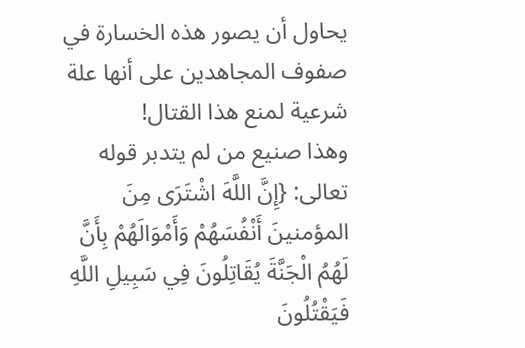يحاول أن يصور هذه الخسارة في صفوف المجاهدين على أنها علة شرعية لمنع هذا القتال!
وهذا صنيع من لم يتدبر قوله تعالى: {إِنَّ اللَّهَ اشْتَرَى مِنَ المؤمنينَ أَنْفُسَهُمْ وَأَمْوَالَهُمْ بِأَنَّ لَهُمُ الْجَنَّةَ يُقَاتِلُونَ فِي سَبِيلِ اللَّهِ فَيَقْتُلُونَ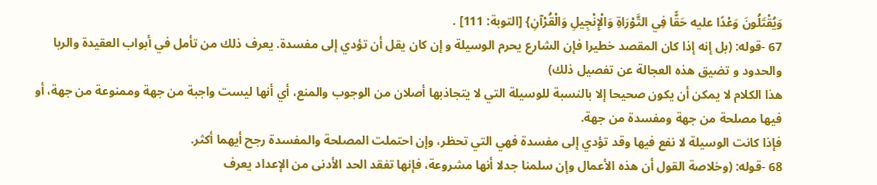وَيُقْتَلُونَ وَعْدًا عليه حَقًّا فِي التَّوْرَاةِ وَالْإِنْجِيلِ وَالْقُرْآنِ} [التوبة: 111] .
67 -قوله: (بل إنه إذا كان المقصد خطيرا فإن الشارع يحرم الوسيلة و إن كان يقل أن تؤدي إلى مفسدة. يعرف ذلك من تأمل في أبواب العقيدة والربا والحدود و تضيق هذه العجالة عن تفصيل ذلك)
هذا الكلام لا يمكن أن يكون صحيحا إلا بالنسبة للوسيلة التي لا يتجاذبها أصلان من الوجوب والمنع، أي أنها ليست واجبة من جهة وممنوعة من جهة، أو فيها مصلحة من جهة ومفسدة من جهة.
فإذا كانت الوسيلة لا نفع فيها وقد تؤدي إلى مفسدة فهي التي تحظر، وإن احتملت المصلحة والمفسدة رجح أيهما أكثر.
68 -قوله: (وخلاصة القول أن هذه الأعمال وإن سلمنا جدلا أنها مشروعة، فإنها تفقد الحد الأدنى من الإعداد يعرف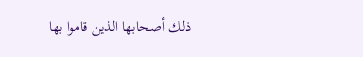ذلك أصحابها الذين قاموا بها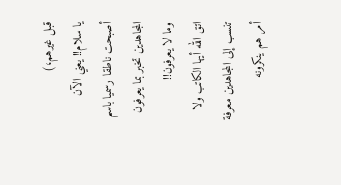قبل غيرهم،)
يا سلام!! يعني الآن أصبحت ناطقا رسميا باسم المجاهدين تخبر بما يعرفون وما لا يعرفون!!
اتق الله أيها الكاتب ولا تنسب إلى المجاهدين معرفة أمر هم ينكرونه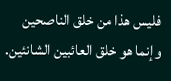فليس هذا من خلق الناصحين وإنما هو خلق العائبين الشانئين.